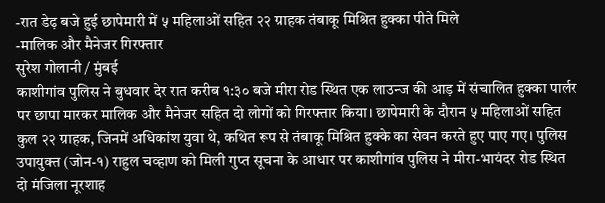-रात डेढ़ बजे हुई छापेमारी में ५ महिलाओं सहित २२ ग्राहक तंबाकू मिश्रित हुक्का पीते मिले
-मालिक और मैनेजर गिरफ्तार
सुरेश गोलानी / मुंबई
काशीगांव पुलिस ने बुधवार देर रात करीब १:३० बजे मीरा रोड स्थित एक लाउन्ज की आड़ में संचालित हुक्का पार्लर पर छापा मारकर मालिक और मैनेजर सहित दो लोगों को गिरफ्तार किया। छापेमारी के दौरान ५ महिलाओं सहित कुल २२ ग्राहक, जिनमें अधिकांश युवा थे, कथित रूप से तंबाकू मिश्रित हुक्के का सेवन करते हुए पाए गए। पुलिस उपायुक्त (जोन-१) राहुल चव्हाण को मिली गुप्त सूचना के आधार पर काशीगांव पुलिस ने मीरा-भायंदर रोड स्थित दो मंजिला नूरशाह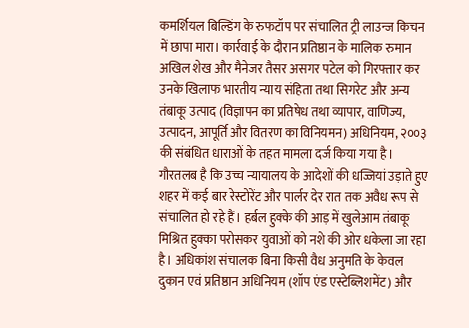कमर्शियल बिल्डिंग के रुफटॉप पर संचालित ट्री लाउन्ज किचन में छापा मारा। कार्रवाई के दौरान प्रतिष्ठान के मालिक रुमान अखिल शेख और मैनेजर तैसर असगर पटेल को गिरफ्तार कर उनके खिलाफ भारतीय न्याय संहिता तथा सिगरेट और अन्य तंबाकू उत्पाद (विज्ञापन का प्रतिषेध तथा व्यापार, वाणिज्य, उत्पादन, आपूर्ति और वितरण का विनियमन) अधिनियम, २००३ की संबंधित धाराओं के तहत मामला दर्ज किया गया है।
गौरतलब है कि उच्च न्यायालय के आदेशों की धज्जियां उड़ाते हुए शहर में कई बार रेस्टोरेंट और पार्लर देर रात तक अवैध रूप से संचालित हो रहे हैं। हर्बल हुक्के की आड़ में खुलेआम तंबाकू मिश्रित हुक्का परोसकर युवाओं को नशे की ओर धकेला जा रहा है। अधिकांश संचालक बिना किसी वैध अनुमति के केवल दुकान एवं प्रतिष्ठान अधिनियम (शॉप एंड एस्टेब्लिशमेंट) और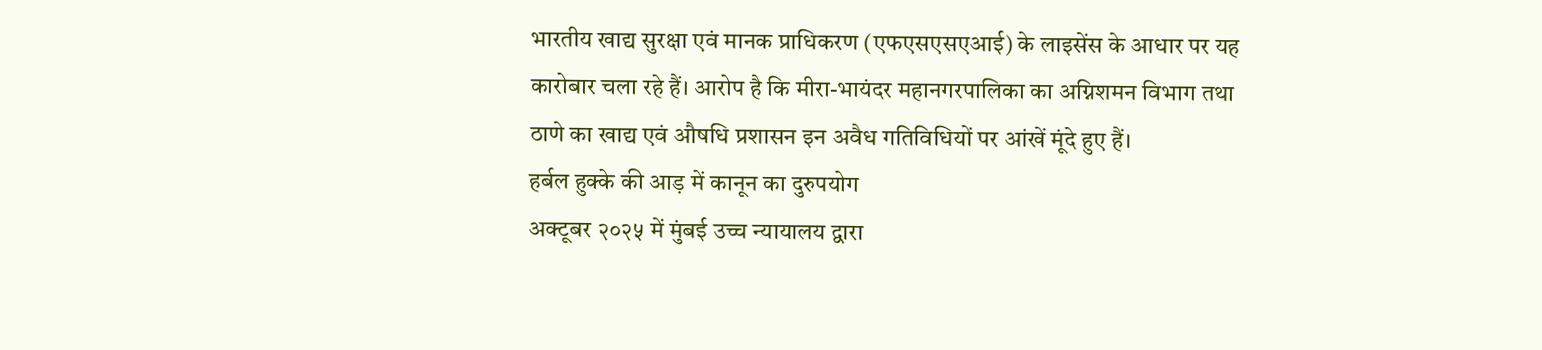भारतीय खाद्य सुरक्षा एवं मानक प्राधिकरण (एफएसएसएआई) के लाइसेंस के आधार पर यह कारोबार चला रहे हैं। आरोप है कि मीरा-भायंदर महानगरपालिका का अग्निशमन विभाग तथा ठाणे का खाद्य एवं औषधि प्रशासन इन अवैध गतिविधियों पर आंखें मूंदे हुए हैं।
हर्बल हुक्के की आड़ में कानून का दुरुपयोग
अक्टूबर २०२५ में मुंबई उच्च न्यायालय द्वारा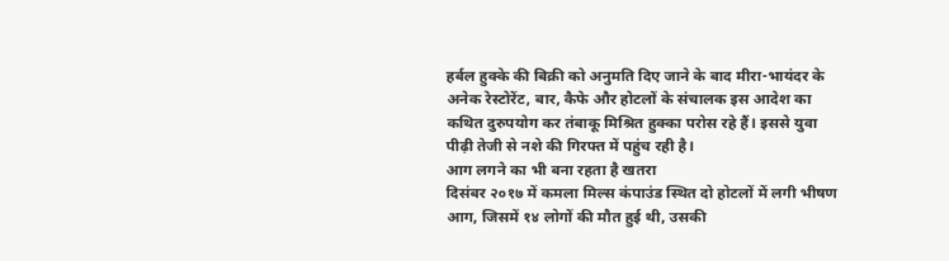हर्बल हुक्के की बिक्री को अनुमति दिए जाने के बाद मीरा-भायंदर के अनेक रेस्टोरेंट, बार, कैफे और होटलों के संचालक इस आदेश का कथित दुरुपयोग कर तंबाकू मिश्रित हुक्का परोस रहे हैं। इससे युवा पीढ़ी तेजी से नशे की गिरफ्त में पहुंच रही है।
आग लगने का भी बना रहता है खतरा
दिसंबर २०१७ में कमला मिल्स कंपाउंड स्थित दो होटलों में लगी भीषण आग, जिसमें १४ लोगों की मौत हुई थी, उसकी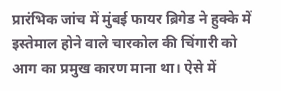प्रारंभिक जांच में मुंबई फायर ब्रिगेड ने हुक्के में इस्तेमाल होने वाले चारकोल की चिंगारी को आग का प्रमुख कारण माना था। ऐसे में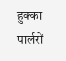हुक्का पार्लरों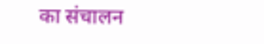का संचालन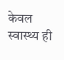केवल स्वास्थ्य ही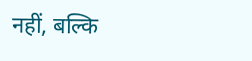नहीं, बल्कि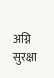अग्नि सुरक्षा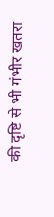की दृष्टि से भी गंभीर खतरा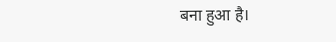बना हुआ है।